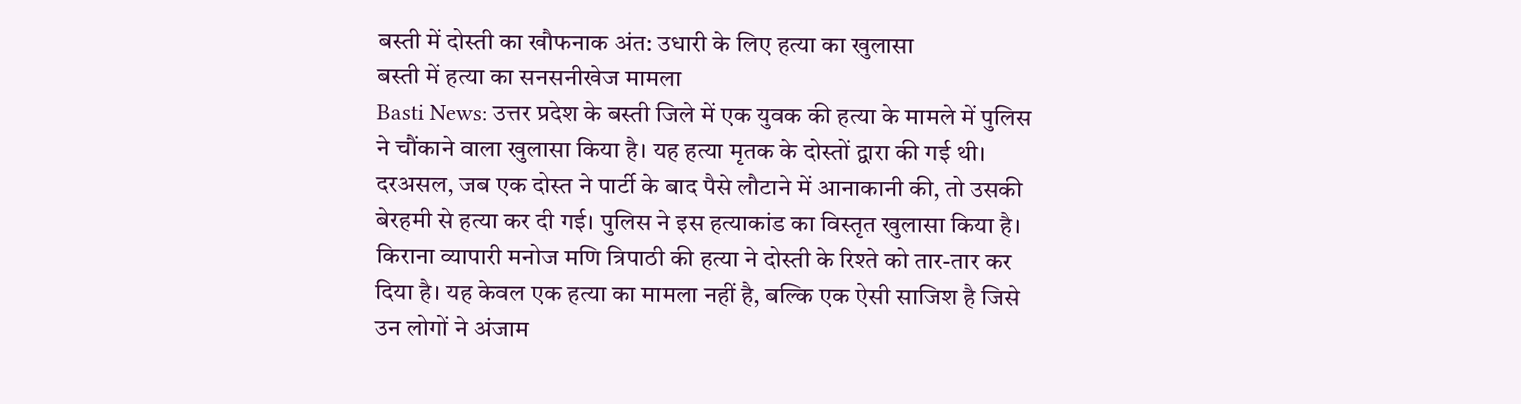बस्ती में दोस्ती का खौफनाक अंत: उधारी के लिए हत्या का खुलासा
बस्ती में हत्या का सनसनीखेज मामला
Basti News: उत्तर प्रदेश के बस्ती जिले में एक युवक की हत्या के मामले में पुलिस ने चौंकाने वाला खुलासा किया है। यह हत्या मृतक के दोस्तों द्वारा की गई थी। दरअसल, जब एक दोस्त ने पार्टी के बाद पैसे लौटाने में आनाकानी की, तो उसकी बेरहमी से हत्या कर दी गई। पुलिस ने इस हत्याकांड का विस्तृत खुलासा किया है। किराना व्यापारी मनोज मणि त्रिपाठी की हत्या ने दोस्ती के रिश्ते को तार-तार कर दिया है। यह केवल एक हत्या का मामला नहीं है, बल्कि एक ऐसी साजिश है जिसे उन लोगों ने अंजाम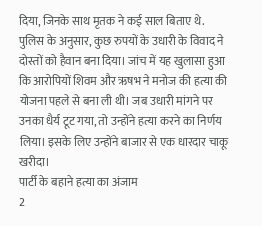दिया, जिनके साथ मृतक ने कई साल बिताए थे.
पुलिस के अनुसार, कुछ रुपयों के उधारी के विवाद ने दोस्तों को हैवान बना दिया। जांच में यह खुलासा हुआ कि आरोपियों शिवम और ऋषभ ने मनोज की हत्या की योजना पहले से बना ली थी। जब उधारी मांगने पर उनका धैर्य टूट गया, तो उन्होंने हत्या करने का निर्णय लिया। इसके लिए उन्होंने बाजार से एक धारदार चाकू खरीदा।
पार्टी के बहाने हत्या का अंजाम
2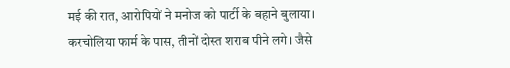मई की रात, आरोपियों ने मनोज को पार्टी के बहाने बुलाया। करचोलिया फार्म के पास, तीनों दोस्त शराब पीने लगे। जैसे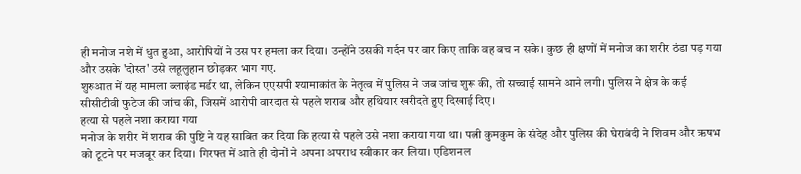ही मनोज नशे में धुत हुआ, आरोपियों ने उस पर हमला कर दिया। उन्होंने उसकी गर्दन पर वार किए ताकि वह बच न सके। कुछ ही क्षणों में मनोज का शरीर ठंडा पड़ गया और उसके 'दोस्त' उसे लहूलुहान छोड़कर भाग गए.
शुरुआत में यह मामला ब्लाइंड मर्डर था, लेकिन एएसपी श्यामाकांत के नेतृत्व में पुलिस ने जब जांच शुरू की, तो सच्चाई सामने आने लगी। पुलिस ने क्षेत्र के कई सीसीटीवी फुटेज की जांच की, जिसमें आरोपी वारदात से पहले शराब और हथियार खरीदते हुए दिखाई दिए।
हत्या से पहले नशा कराया गया
मनोज के शरीर में शराब की पुष्टि ने यह साबित कर दिया कि हत्या से पहले उसे नशा कराया गया था। पत्नी कुमकुम के संदेह और पुलिस की घेराबंदी ने शिवम और ऋषभ को टूटने पर मजबूर कर दिया। गिरफ्त में आते ही दोनों ने अपना अपराध स्वीकार कर लिया। एडिशनल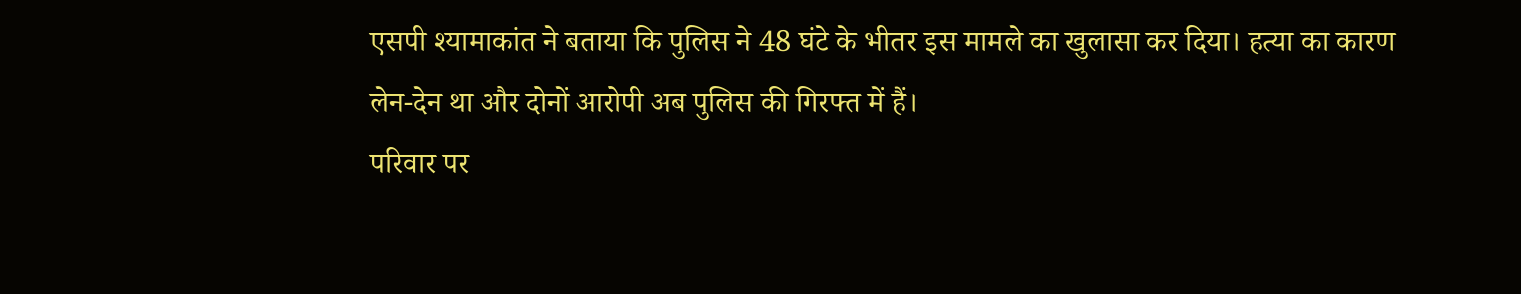एसपी श्यामाकांत ने बताया कि पुलिस ने 48 घंटे के भीतर इस मामले का खुलासा कर दिया। हत्या का कारण लेन-देन था और दोनों आरोपी अब पुलिस की गिरफ्त में हैं।
परिवार पर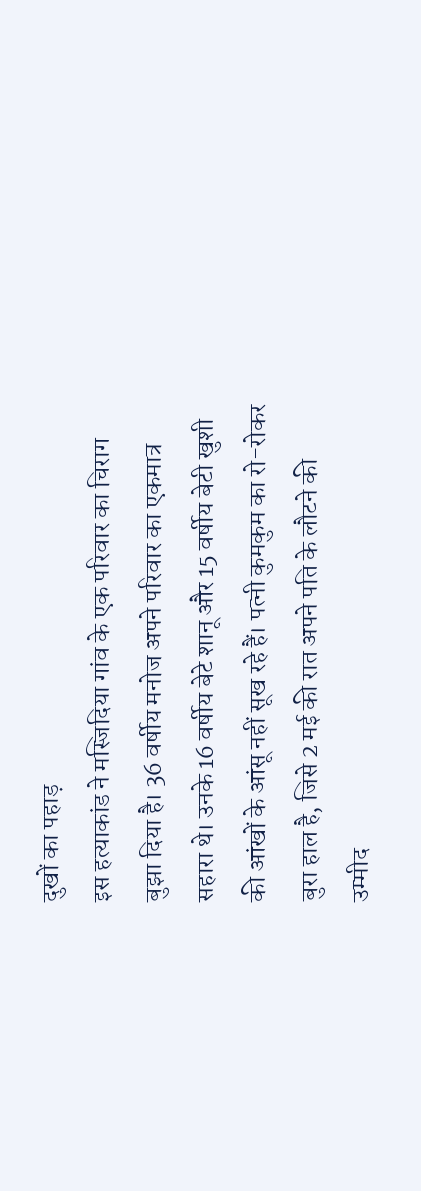दुखों का पहाड़
इस हत्याकांड ने मस्जिदिया गांव के एक परिवार का चिराग बुझा दिया है। 36 वर्षीय मनोज अपने परिवार का एकमात्र सहारा थे। उनके 16 वर्षीय बेटे शानू और 15 वर्षीय बेटी खुशी की आंखों के आंसू नहीं सूख रहे हैं। पत्नी कुमकुम का रो-रोकर बुरा हाल है, जिसे 2 मई की रात अपने पति के लौटने की उम्मीद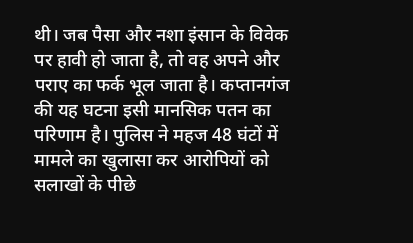थी। जब पैसा और नशा इंसान के विवेक पर हावी हो जाता है, तो वह अपने और पराए का फर्क भूल जाता है। कप्तानगंज की यह घटना इसी मानसिक पतन का परिणाम है। पुलिस ने महज 48 घंटों में मामले का खुलासा कर आरोपियों को सलाखों के पीछे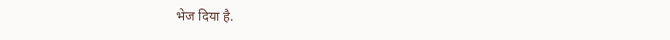भेज दिया है.